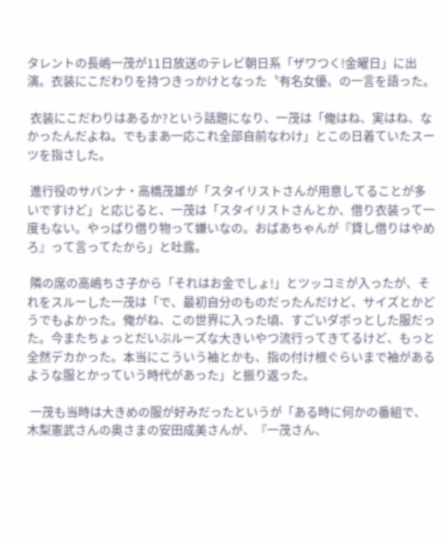タレントの長嶋一茂が11日放送のテレビ朝日系「ザワつく!金曜日」に出演。衣装にこだわりを持つきっかけとなった〝有名女優〟の一言を語った。

 衣装にこだわりはあるか?という話題になり、一茂は「俺はね、実はね、なかったんだよね。でもまあ一応これ全部自前なわけ」とこの日着ていたスーツを指さした。

 進行役のサバンナ・高橋茂雄が「スタイリストさんが用意してることが多いですけど」と応じると、一茂は「スタイリストさんとか、借り衣装って一度もない。やっぱり借り物って嫌いなの。おばあちゃんが『貸し借りはやめろ』って言ってたから」と吐露。

 隣の席の高嶋ちさ子から「それはお金でしょ!」とツッコミが入ったが、それをスルーした一茂は「で、最初自分のものだったんだけど、サイズとかどうでもよかった。俺がね、この世界に入った頃、すごいダボっとした服だった。今またちょっとだいぶルーズな大きいやつ流行ってきてるけど、もっと全然デカかった。本当にこういう袖とかも、指の付け根ぐらいまで袖があるような服とかっていう時代があった」と振り返った。

 一茂も当時は大きめの服が好みだったというが「ある時に何かの番組で、木梨憲武さんの奥さまの安田成美さんが、『一茂さん、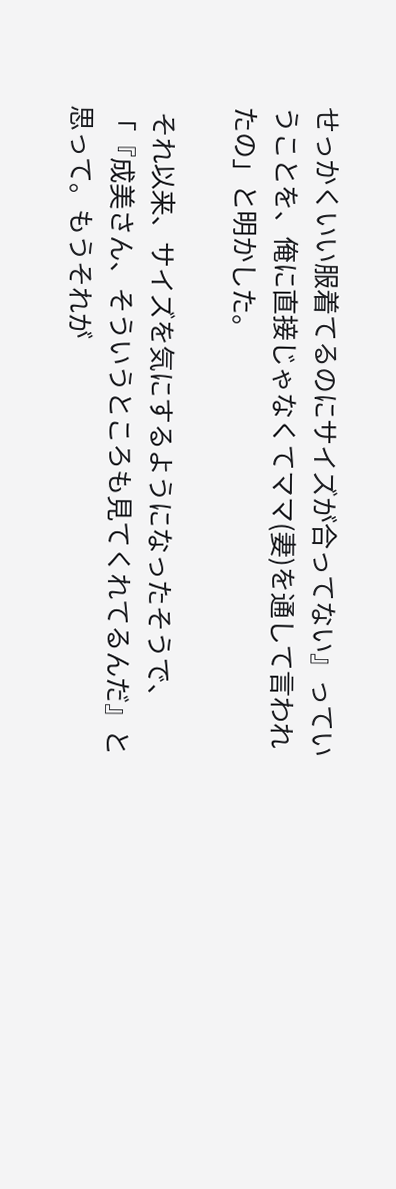せっかくいい服着てるのにサイズが合ってない』っていうことを、俺に直接じゃなくてママ(妻)を通して言われたの」と明かした。

 それ以来、サイズを気にするようになったそうで、「『成美さん、そういうところも見てくれてるんだ』と思って。もうそれが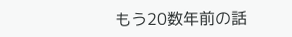もう20数年前の話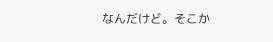なんだけど。そこか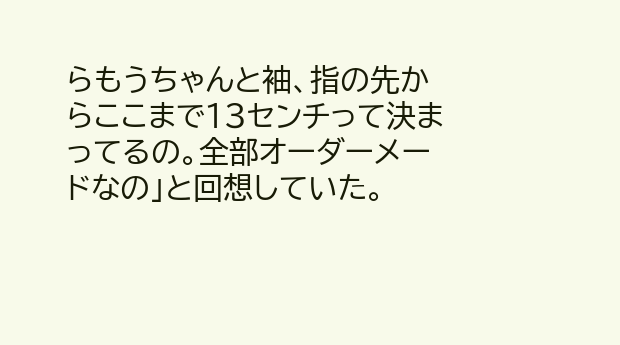らもうちゃんと袖、指の先からここまで13センチって決まってるの。全部オーダーメードなの」と回想していた。